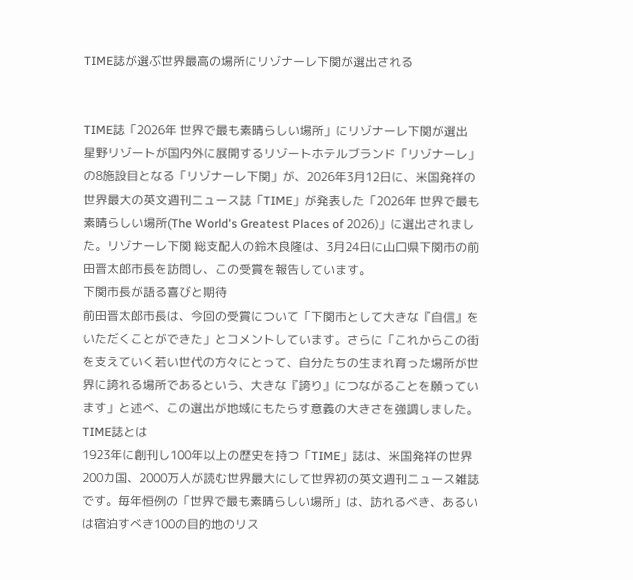TIME誌が選ぶ世界最高の場所にリゾナーレ下関が選出される


TIME誌「2026年 世界で最も素晴らしい場所」にリゾナーレ下関が選出
星野リゾートが国内外に展開するリゾートホテルブランド「リゾナーレ」の8施設目となる「リゾナーレ下関」が、2026年3月12日に、米国発祥の世界最大の英文週刊ニュース誌「TIME」が発表した「2026年 世界で最も素晴らしい場所(The World's Greatest Places of 2026)」に選出されました。リゾナーレ下関 総支配人の鈴木良隆は、3月24日に山口県下関市の前田晋太郎市長を訪問し、この受賞を報告しています。
下関市長が語る喜びと期待
前田晋太郎市長は、今回の受賞について「下関市として大きな『自信』をいただくことができた」とコメントしています。さらに「これからこの街を支えていく若い世代の方々にとって、自分たちの生まれ育った場所が世界に誇れる場所であるという、大きな『誇り』につながることを願っています」と述べ、この選出が地域にもたらす意義の大きさを強調しました。
TIME誌とは
1923年に創刊し100年以上の歴史を持つ「TIME」誌は、米国発祥の世界200カ国、2000万人が読む世界最大にして世界初の英文週刊ニュース雑誌です。毎年恒例の「世界で最も素晴らしい場所」は、訪れるべき、あるいは宿泊すべき100の目的地のリス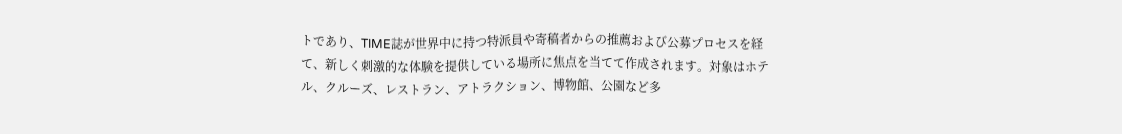トであり、TIME誌が世界中に持つ特派員や寄稿者からの推薦および公募プロセスを経て、新しく刺激的な体験を提供している場所に焦点を当てて作成されます。対象はホテル、クルーズ、レストラン、アトラクション、博物館、公園など多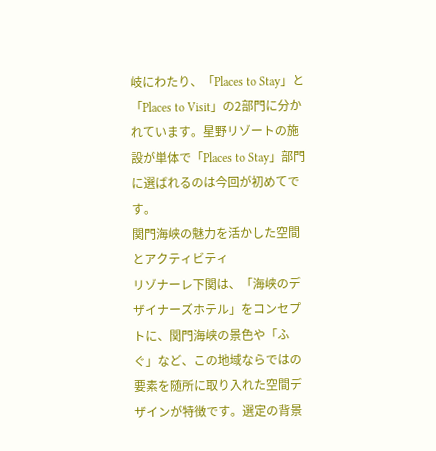岐にわたり、「Places to Stay」と「Places to Visit」の2部門に分かれています。星野リゾートの施設が単体で「Places to Stay」部門に選ばれるのは今回が初めてです。
関門海峡の魅力を活かした空間とアクティビティ
リゾナーレ下関は、「海峡のデザイナーズホテル」をコンセプトに、関門海峡の景色や「ふぐ」など、この地域ならではの要素を随所に取り入れた空間デザインが特徴です。選定の背景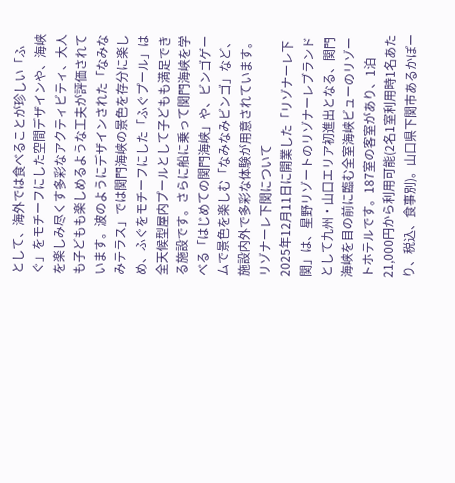として、海外では食べることが珍しい「ふぐ」をモチーフにした空間デザインや、海峡を楽しみ尽くす多彩なアクティビティ、大人も子どもも楽しめるような工夫が評価されています。波のようにデザインされた「なみなみテラス」では関門海峡の景色を存分に楽しめ、ふぐをモチーフにした「ふぐプール」は全天候型屋内プールとして子どもも満足できる施設です。さらに船に乗って関門海峡を学べる「はじめての関門海峡」や、ビンゴゲームで景色を楽しむ「なみなみビンゴ」など、施設内外で多彩な体験が用意されています。
リゾナーレ下関について
2025年12月11日に開業した「リゾナーレ下関」は、星野リゾートのリゾナーレブランドとして九州・山口エリア初進出となる、関門海峡を目の前に臨む全室海峡ビューのリゾートホテルです。187室の客室があり、1泊21,000円から利用可能(2名1室利用時1名あたり、税込、食事別)。山口県下関市あるかぽー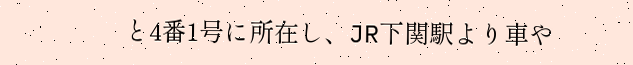と4番1号に所在し、JR下関駅より車や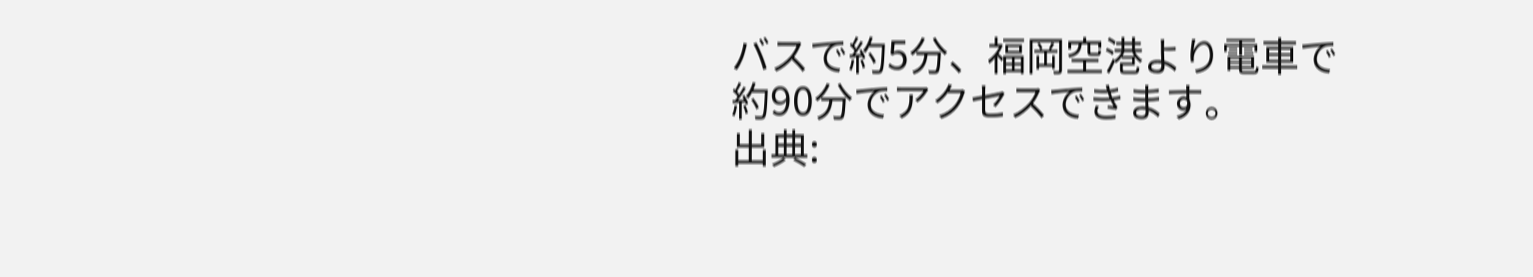バスで約5分、福岡空港より電車で約90分でアクセスできます。
出典: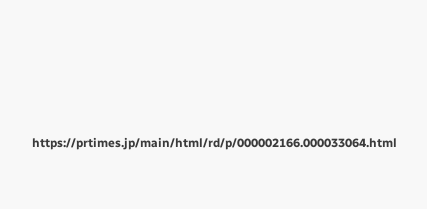https://prtimes.jp/main/html/rd/p/000002166.000033064.html